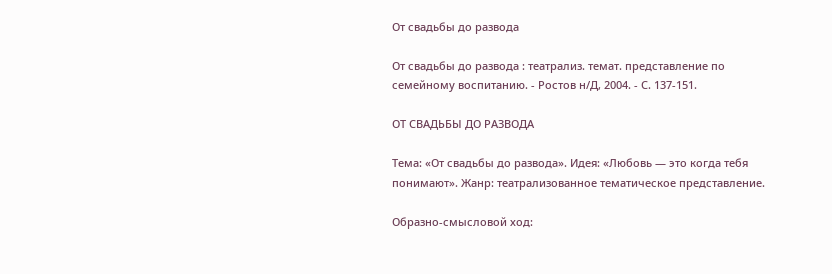От свадьбы до развода

От свадьбы до развода : театрализ. темат. представление по семейному воспитанию. - Ростов н/Д, 2004. - С. 137-151.

ОТ СВАДЬБЫ ДО РАЗВОДА

Тема: «От свадьбы до развода». Идея: «Любовь — это когда тебя понимают». Жанр: театрализованное тематическое представление.

Образно-смысловой ход: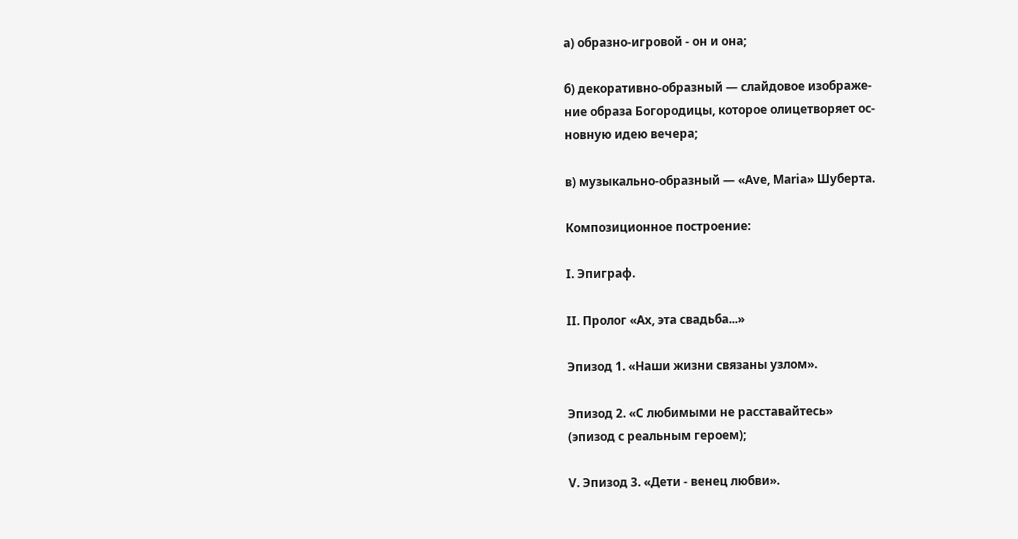а) образно-игровой - он и она;

б) декоративно-образный — слайдовое изображе-
ние образа Богородицы, которое олицетворяет ос-
новную идею вечера;

в) музыкально-образный — «Ave, Maria» Шуберта.

Композиционное построение:

I. Эпиграф.

II. Пролог «Ах, эта свадьба...»

Эпизод 1. «Наши жизни связаны узлом».

Эпизод 2. «С любимыми не расставайтесь»
(эпизод с реальным героем);

V. Эпизод 3. «Дети - венец любви».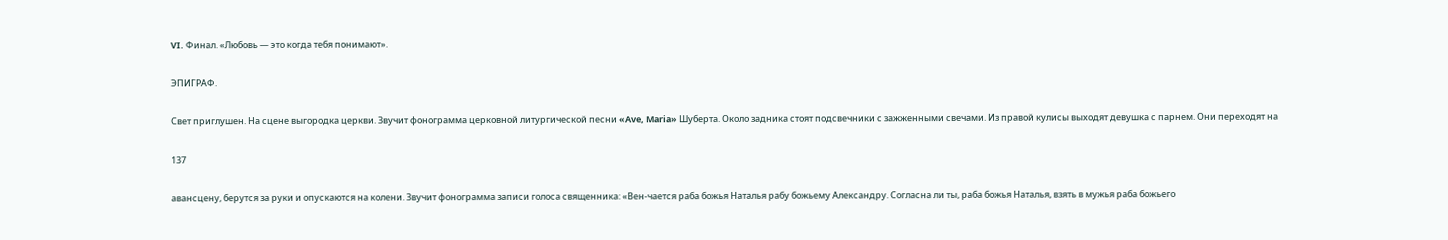VI. Финал. «Любовь — это когда тебя понимают».

ЭПИГРАФ.

Свет приглушен. На сцене выгородка церкви. Звучит фонограмма церковной литургической песни «Ave, Maria» Шуберта. Около задника стоят подсвечники с зажженными свечами. Из правой кулисы выходят девушка с парнем. Они переходят на

137

авансцену, берутся за руки и опускаются на колени. Звучит фонограмма записи голоса священника: «Вен-чается раба божья Наталья рабу божьему Александру. Согласна ли ты, раба божья Наталья, взять в мужья раба божьего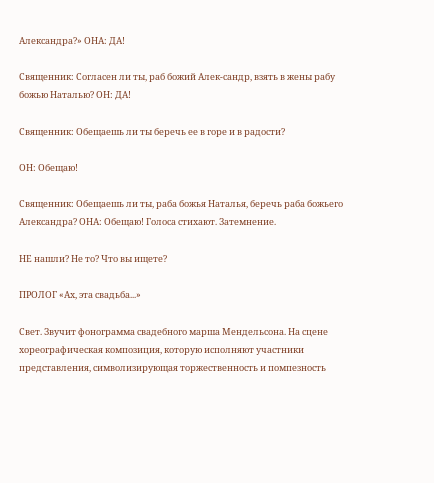Александра?» ОНА: ДА!

Священник: Согласен ли ты, раб божий Алек-сандр, взять в жены рабу божью Наталью? ОН: ДА!

Священник: Обещаешь ли ты беречь ее в горе и в радости?

ОН: Обещаю!

Священник: Обещаешь ли ты, раба божья Наталья, беречь раба божьего Александра? ОНА: Обещаю! Голоса стихают. Затемнение.

НЕ нашли? Не то? Что вы ищете?

ПРОЛОГ «Ах, эта свадьба...»

Свет. Звучит фонограмма свадебного марша Мендельсона. На сцене хореографическая композиция, которую исполняют участники представления, символизирующая торжественность и помпезность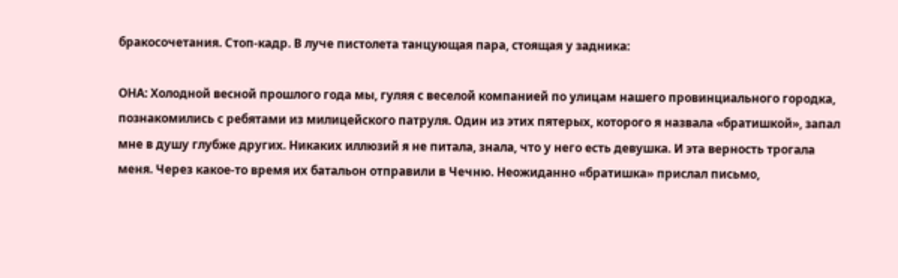бракосочетания. Стоп-кадр. В луче пистолета танцующая пара, стоящая у задника:

ОНА: Холодной весной прошлого года мы, гуляя с веселой компанией по улицам нашего провинциального городка, познакомились с ребятами из милицейского патруля. Один из этих пятерых, которого я назвала «братишкой», запал мне в душу глубже других. Никаких иллюзий я не питала, знала, что у него есть девушка. И эта верность трогала меня. Через какое-то время их батальон отправили в Чечню. Неожиданно «братишка» прислал письмо,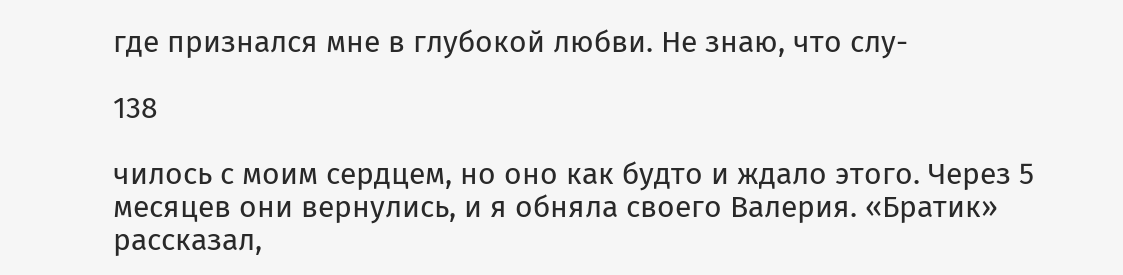где признался мне в глубокой любви. Не знаю, что слу-

138

чилось с моим сердцем, но оно как будто и ждало этого. Через 5 месяцев они вернулись, и я обняла своего Валерия. «Братик» рассказал,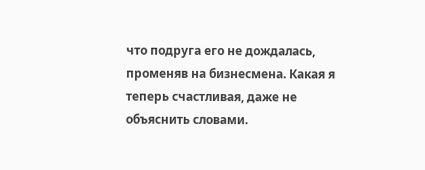что подруга его не дождалась, променяв на бизнесмена. Какая я теперь счастливая, даже не объяснить словами.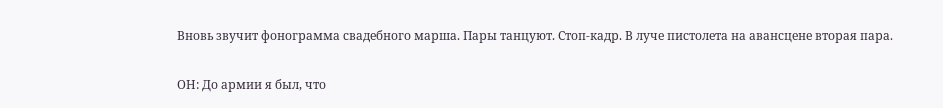Вновь звучит фонограмма свадебного марша. Пары танцуют. Стоп-кадр. В луче пистолета на авансцене вторая пара.

ОН: До армии я был, что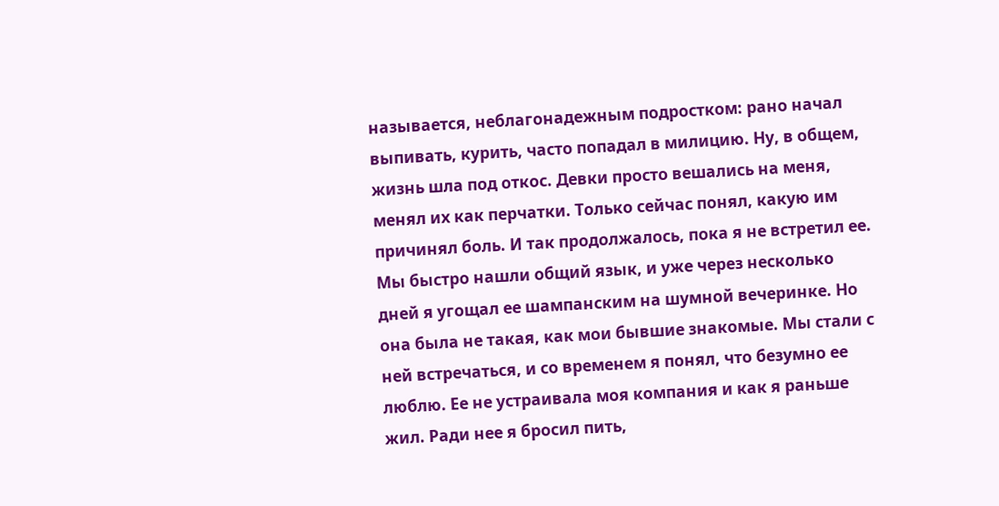называется, неблагонадежным подростком: рано начал выпивать, курить, часто попадал в милицию. Ну, в общем, жизнь шла под откос. Девки просто вешались на меня, менял их как перчатки. Только сейчас понял, какую им причинял боль. И так продолжалось, пока я не встретил ее. Мы быстро нашли общий язык, и уже через несколько дней я угощал ее шампанским на шумной вечеринке. Но она была не такая, как мои бывшие знакомые. Мы стали с ней встречаться, и со временем я понял, что безумно ее люблю. Ее не устраивала моя компания и как я раньше жил. Ради нее я бросил пить,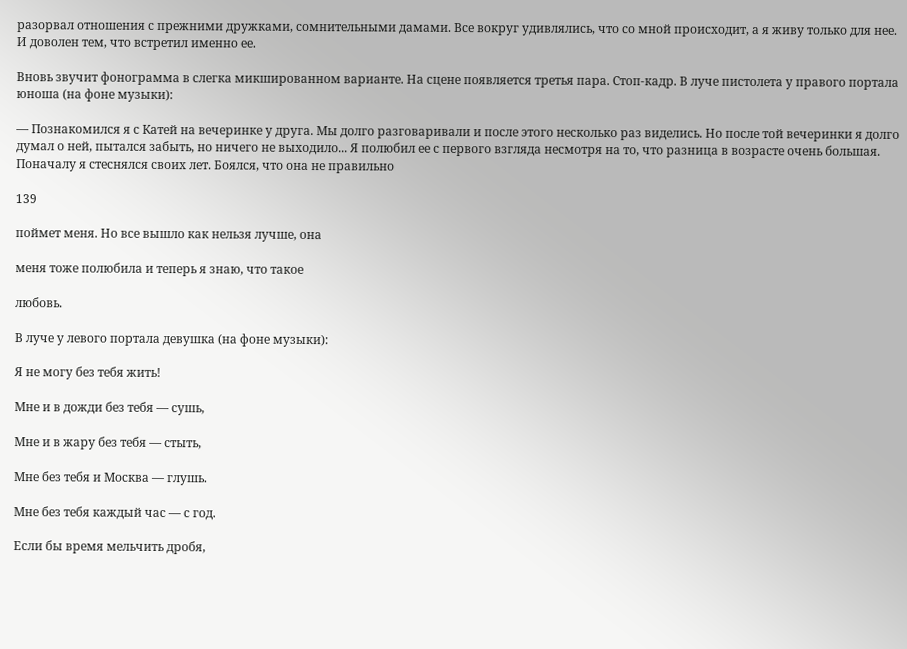разорвал отношения с прежними дружками, сомнительными дамами. Все вокруг удивлялись, что со мной происходит, а я живу только для нее. И доволен тем, что встретил именно ее.

Вновь звучит фонограмма в слегка микшированном варианте. На сцене появляется третья пара. Стоп-кадр. В луче пистолета у правого портала юноша (на фоне музыки):

— Познакомился я с Катей на вечеринке у друга. Мы долго разговаривали и после этого несколько раз виделись. Но после той вечеринки я долго думал о ней, пытался забыть, но ничего не выходило... Я полюбил ее с первого взгляда несмотря на то, что разница в возрасте очень большая. Поначалу я стеснялся своих лет. Боялся, что она не правильно

139

поймет меня. Но все вышло как нельзя лучше, она

меня тоже полюбила и теперь я знаю, что такое

любовь.

В луче у левого портала девушка (на фоне музыки):

Я не могу без тебя жить!

Мне и в дожди без тебя — сушь,

Мне и в жару без тебя — стыть,

Мне без тебя и Москва — глушь.

Мне без тебя каждый час — с год.

Если бы время мельчить дробя,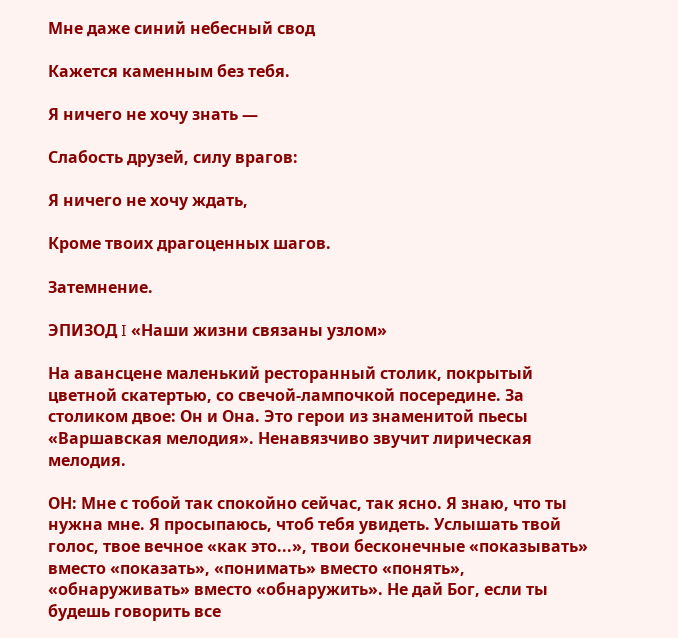Мне даже синий небесный свод

Кажется каменным без тебя.

Я ничего не хочу знать —

Слабость друзей, силу врагов:

Я ничего не хочу ждать,

Кроме твоих драгоценных шагов.

Затемнение.

ЭПИЗОД I «Наши жизни связаны узлом»

На авансцене маленький ресторанный столик, покрытый цветной скатертью, со свечой-лампочкой посередине. За столиком двое: Он и Она. Это герои из знаменитой пьесы «Варшавская мелодия». Ненавязчиво звучит лирическая мелодия.

ОН: Мне с тобой так спокойно сейчас, так ясно. Я знаю, что ты нужна мне. Я просыпаюсь, чтоб тебя увидеть. Услышать твой голос, твое вечное «как это...», твои бесконечные «показывать» вместо «показать», «понимать» вместо «понять», «обнаруживать» вместо «обнаружить». Не дай Бог, если ты будешь говорить все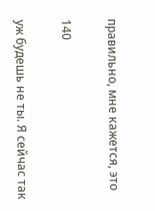правильно, мне кажется, это

140

уж будешь не ты. Я сейчас так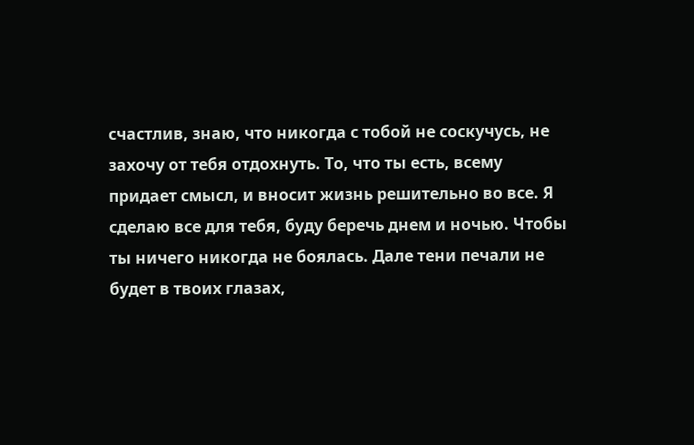счастлив, знаю, что никогда с тобой не соскучусь, не захочу от тебя отдохнуть. То, что ты есть, всему придает смысл, и вносит жизнь решительно во все. Я сделаю все для тебя, буду беречь днем и ночью. Чтобы ты ничего никогда не боялась. Дале тени печали не будет в твоих глазах,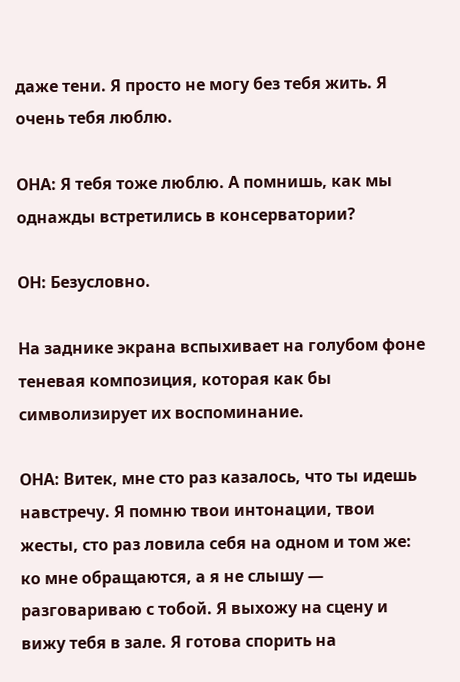даже тени. Я просто не могу без тебя жить. Я очень тебя люблю.

ОНА: Я тебя тоже люблю. А помнишь, как мы однажды встретились в консерватории?

ОН: Безусловно.

На заднике экрана вспыхивает на голубом фоне теневая композиция, которая как бы символизирует их воспоминание.

ОНА: Витек, мне сто раз казалось, что ты идешь навстречу. Я помню твои интонации, твои жесты, сто раз ловила себя на одном и том же: ко мне обращаются, а я не слышу — разговариваю с тобой. Я выхожу на сцену и вижу тебя в зале. Я готова спорить на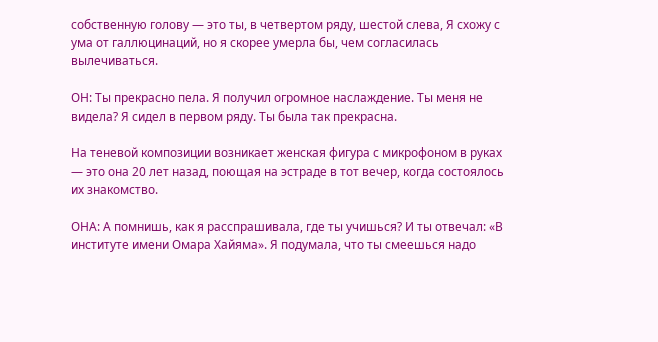собственную голову — это ты, в четвертом ряду, шестой слева, Я схожу с ума от галлюцинаций, но я скорее умерла бы, чем согласилась вылечиваться.

ОН: Ты прекрасно пела. Я получил огромное наслаждение. Ты меня не видела? Я сидел в первом ряду. Ты была так прекрасна.

На теневой композиции возникает женская фигура с микрофоном в руках — это она 20 лет назад, поющая на эстраде в тот вечер, когда состоялось их знакомство.

ОНА: А помнишь, как я расспрашивала, где ты учишься? И ты отвечал: «В институте имени Омара Хайяма». Я подумала, что ты смеешься надо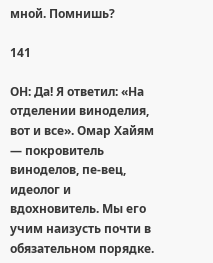мной. Помнишь?

141

ОН: Да! Я ответил: «На отделении виноделия, вот и все». Омар Хайям — покровитель виноделов, пе-вец, идеолог и вдохновитель. Мы его учим наизусть почти в обязательном порядке.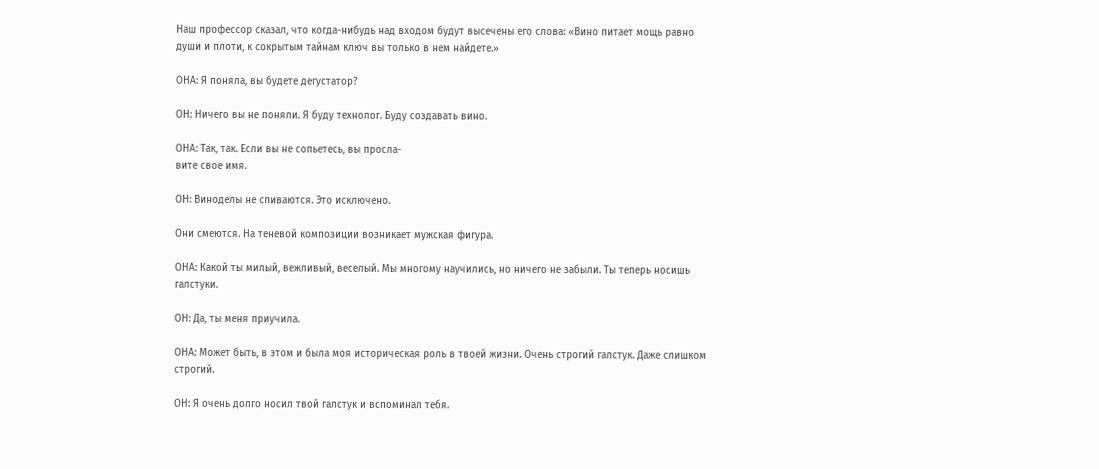Наш профессор сказал, что когда-нибудь над входом будут высечены его слова: «Вино питает мощь равно души и плоти, к сокрытым тайнам ключ вы только в нем найдете.»

ОНА: Я поняла, вы будете дегустатор?

ОН: Ничего вы не поняли. Я буду технолог. Буду создавать вино.

ОНА: Так, так. Если вы не сопьетесь, вы просла-
вите свое имя.

ОН: Виноделы не спиваются. Это исключено.

Они смеются. На теневой композиции возникает мужская фигура.

ОНА: Какой ты милый, вежливый, веселый. Мы многому научились, но ничего не забыли. Ты теперь носишь галстуки.

ОН: Да, ты меня приучила.

ОНА: Может быть, в этом и была моя историческая роль в твоей жизни. Очень строгий галстук. Даже слишком строгий.

ОН: Я очень долго носил твой галстук и вспоминал тебя.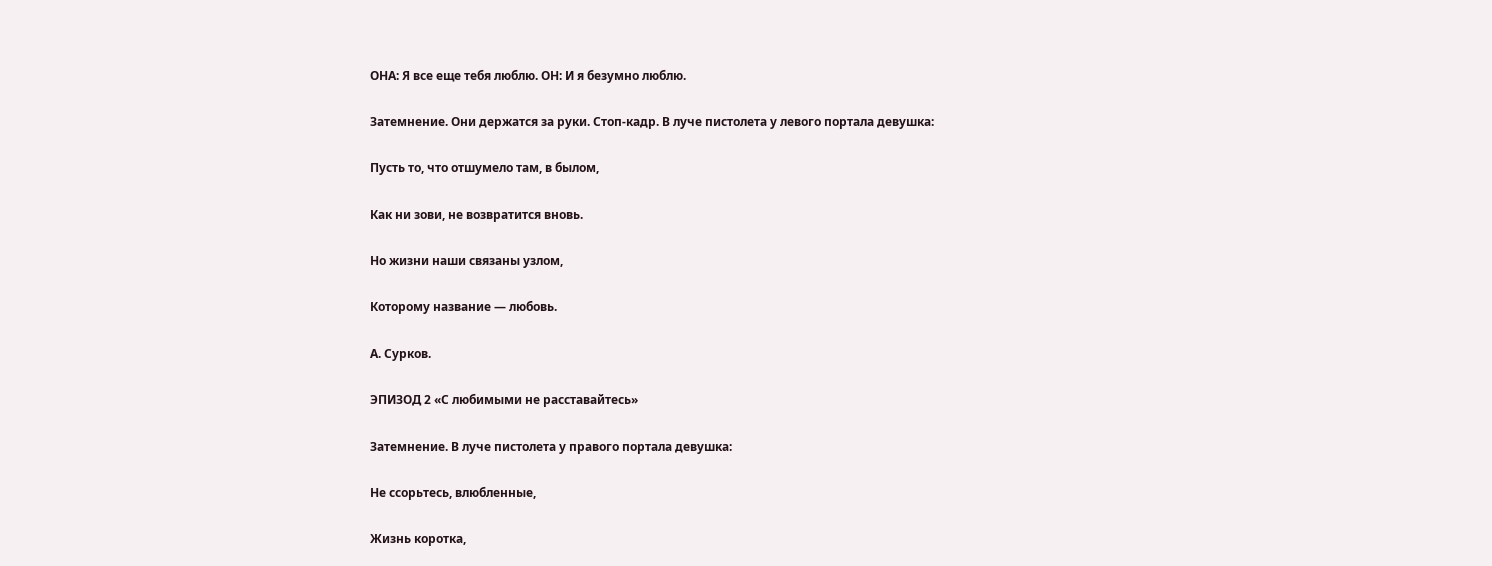ОНА: Я все еще тебя люблю. ОН: И я безумно люблю.

Затемнение. Они держатся за руки. Стоп-кадр. В луче пистолета у левого портала девушка:

Пусть то, что отшумело там, в былом,

Как ни зови, не возвратится вновь.

Но жизни наши связаны узлом,

Которому название — любовь.

А. Сурков.

ЭПИЗОД 2 «С любимыми не расставайтесь»

Затемнение. В луче пистолета у правого портала девушка:

Не ссорьтесь, влюбленные,

Жизнь коротка,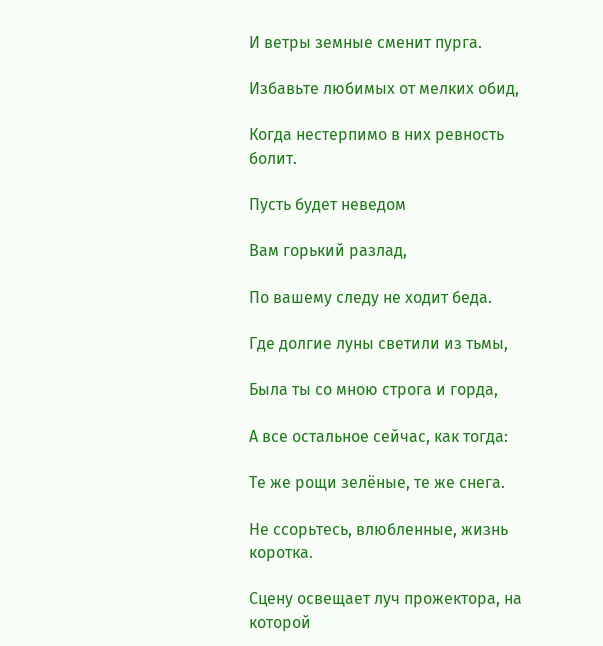И ветры земные сменит пурга.

Избавьте любимых от мелких обид,

Когда нестерпимо в них ревность болит.

Пусть будет неведом

Вам горький разлад,

По вашему следу не ходит беда.

Где долгие луны светили из тьмы,

Была ты со мною строга и горда,

А все остальное сейчас, как тогда:

Те же рощи зелёные, те же снега.

Не ссорьтесь, влюбленные, жизнь коротка.

Сцену освещает луч прожектора, на которой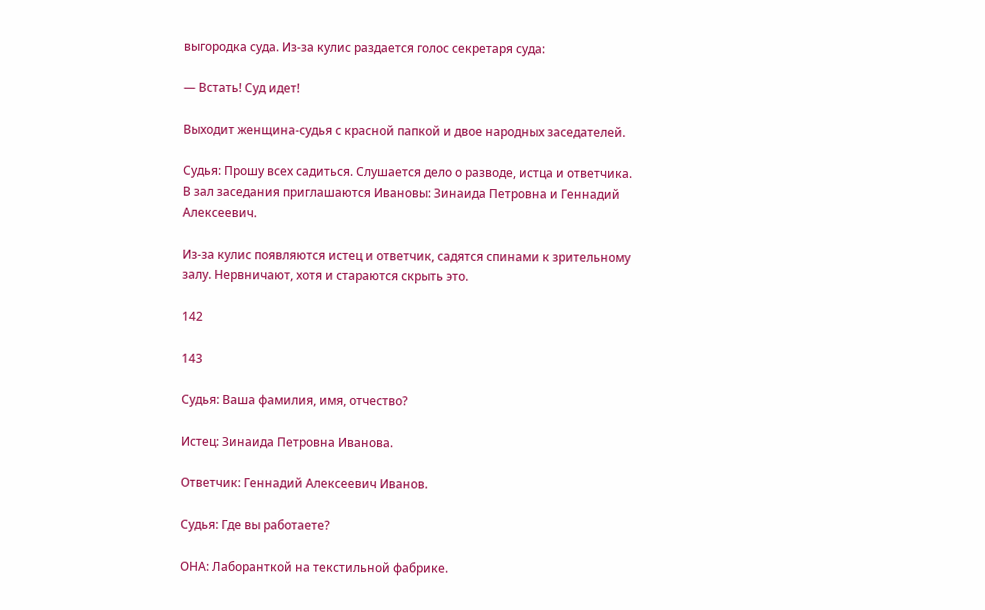выгородка суда. Из-за кулис раздается голос секретаря суда:

— Встать! Суд идет!

Выходит женщина-судья с красной папкой и двое народных заседателей.

Судья: Прошу всех садиться. Слушается дело о разводе, истца и ответчика. В зал заседания приглашаются Ивановы: Зинаида Петровна и Геннадий Алексеевич.

Из-за кулис появляются истец и ответчик, садятся спинами к зрительному залу. Нервничают, хотя и стараются скрыть это.

142

143

Судья: Ваша фамилия, имя, отчество?

Истец: Зинаида Петровна Иванова.

Ответчик: Геннадий Алексеевич Иванов.

Судья: Где вы работаете?

ОНА: Лаборанткой на текстильной фабрике.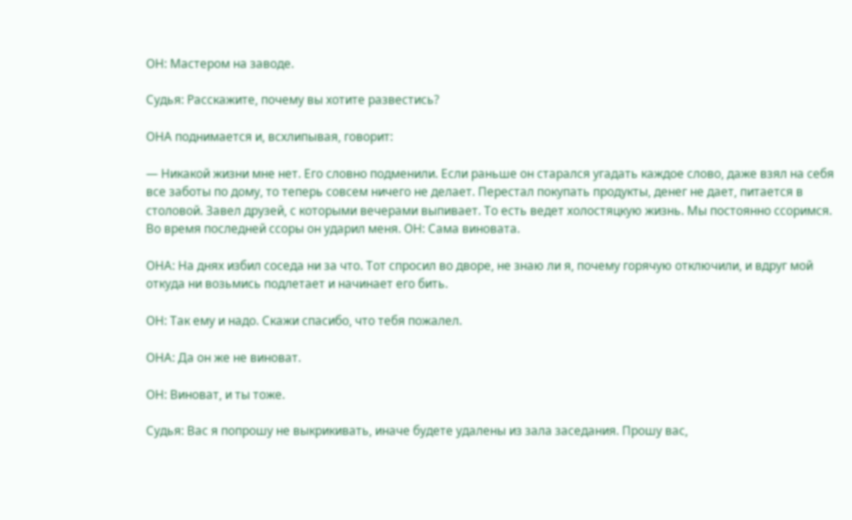ОН: Мастером на заводе.

Судья: Расскажите, почему вы хотите развестись?

ОНА поднимается и, всхлипывая, говорит:

— Никакой жизни мне нет. Его словно подменили. Если раньше он старался угадать каждое слово, даже взял на себя все заботы по дому, то теперь совсем ничего не делает. Перестал покупать продукты, денег не дает, питается в столовой. Завел друзей, с которыми вечерами выпивает. То есть ведет холостяцкую жизнь. Мы постоянно ссоримся. Во время последней ссоры он ударил меня. ОН: Сама виновата.

ОНА: На днях избил соседа ни за что. Тот спросил во дворе, не знаю ли я, почему горячую отключили, и вдруг мой откуда ни возьмись подлетает и начинает его бить.

ОН: Так ему и надо. Скажи спасибо, что тебя пожалел.

ОНА: Да он же не виноват.

ОН: Виноват, и ты тоже.

Судья: Вас я попрошу не выкрикивать, иначе будете удалены из зала заседания. Прошу вас,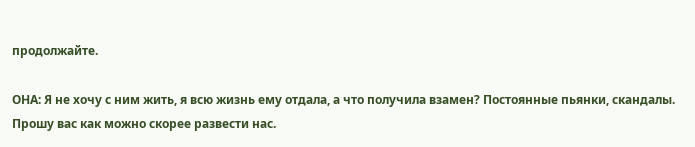продолжайте.

ОНА: Я не хочу с ним жить, я всю жизнь ему отдала, а что получила взамен? Постоянные пьянки, скандалы. Прошу вас как можно скорее развести нас.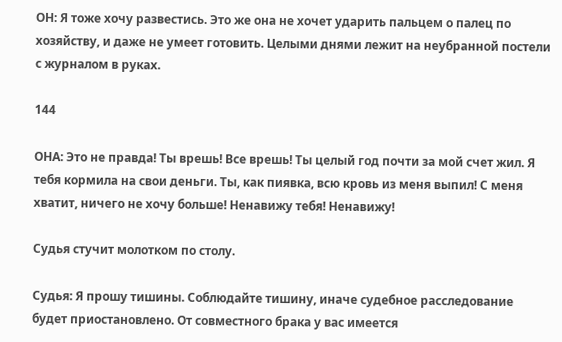ОН: Я тоже хочу развестись. Это же она не хочет ударить пальцем о палец по хозяйству, и даже не умеет готовить. Целыми днями лежит на неубранной постели с журналом в руках.

144

ОНА: Это не правда! Ты врешь! Все врешь! Ты целый год почти за мой счет жил. Я тебя кормила на свои деньги. Ты, как пиявка, всю кровь из меня выпил! С меня хватит, ничего не хочу больше! Ненавижу тебя! Ненавижу!

Судья стучит молотком по столу.

Судья: Я прошу тишины. Соблюдайте тишину, иначе судебное расследование будет приостановлено. От совместного брака у вас имеется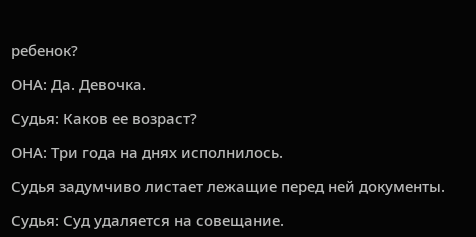ребенок?

ОНА: Да. Девочка.

Судья: Каков ее возраст?

ОНА: Три года на днях исполнилось.

Судья задумчиво листает лежащие перед ней документы.

Судья: Суд удаляется на совещание.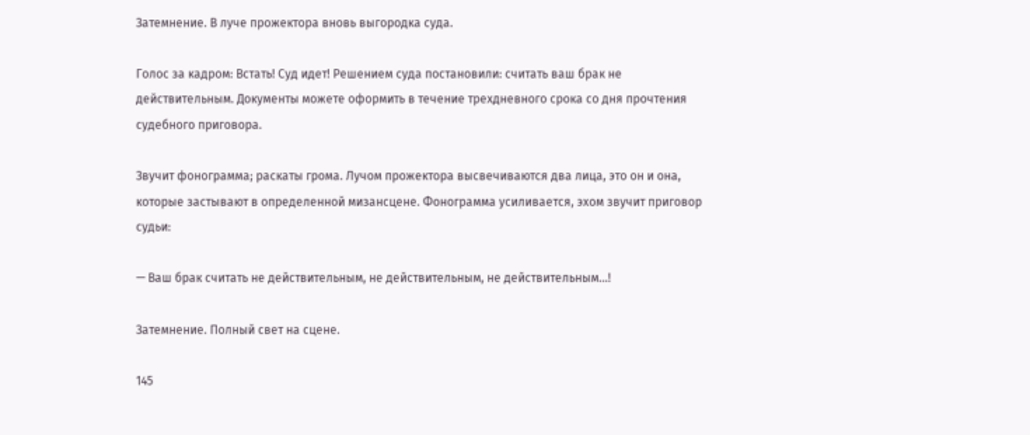Затемнение. В луче прожектора вновь выгородка суда.

Голос за кадром: Встать! Суд идет! Решением суда постановили: считать ваш брак не действительным. Документы можете оформить в течение трехдневного срока со дня прочтения судебного приговора.

Звучит фонограмма; раскаты грома. Лучом прожектора высвечиваются два лица, это он и она, которые застывают в определенной мизансцене. Фонограмма усиливается, эхом звучит приговор судьи:

— Ваш брак считать не действительным, не действительным, не действительным...!

Затемнение. Полный свет на сцене.

145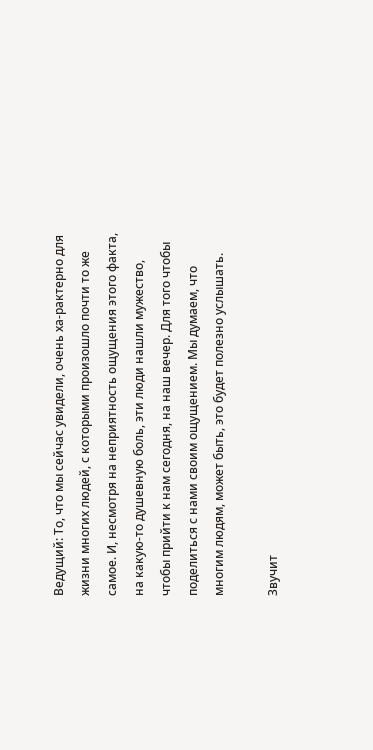Ведущий: То, что мы сейчас увидели, очень ха-рактерно для жизни многих людей, с которыми произошло почти то же самое. И, несмотря на неприятность ощущения этого факта, на какую-то душевную боль, эти люди нашли мужество, чтобы прийти к нам сегодня, на наш вечер. Для того чтобы поделиться с нами своим ощущением. Мы думаем, что многим людям, может быть, это будет полезно услышать.

Звучит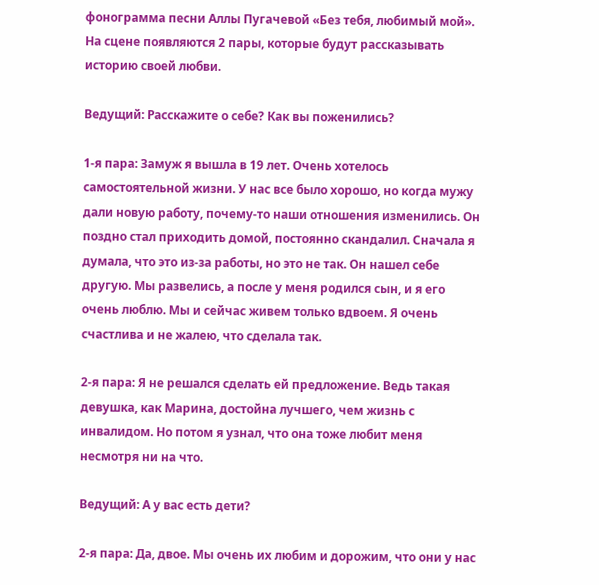фонограмма песни Аллы Пугачевой «Без тебя, любимый мой». На сцене появляются 2 пары, которые будут рассказывать историю своей любви.

Ведущий: Расскажите о себе? Как вы поженились?

1-я пара: Замуж я вышла в 19 лет. Очень хотелось самостоятельной жизни. У нас все было хорошо, но когда мужу дали новую работу, почему-то наши отношения изменились. Он поздно стал приходить домой, постоянно скандалил. Сначала я думала, что это из-за работы, но это не так. Он нашел себе другую. Мы развелись, а после у меня родился сын, и я его очень люблю. Мы и сейчас живем только вдвоем. Я очень счастлива и не жалею, что сделала так.

2-я пара: Я не решался сделать ей предложение. Ведь такая девушка, как Марина, достойна лучшего, чем жизнь с инвалидом. Но потом я узнал, что она тоже любит меня несмотря ни на что.

Ведущий: А у вас есть дети?

2-я пара: Да, двое. Мы очень их любим и дорожим, что они у нас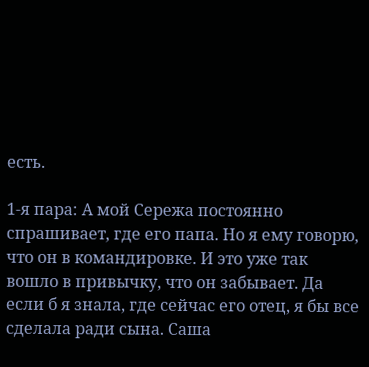есть.

1-я пара: А мой Сережа постоянно спрашивает, где его папа. Но я ему говорю, что он в командировке. И это уже так вошло в привычку, что он забывает. Да если б я знала, где сейчас его отец, я бы все сделала ради сына. Саша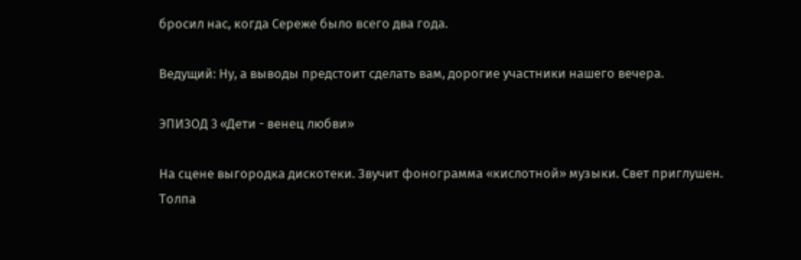бросил нас, когда Сереже было всего два года.

Ведущий: Ну, а выводы предстоит сделать вам, дорогие участники нашего вечера.

ЭПИЗОД 3 «Дети - венец любви»

На сцене выгородка дискотеки. Звучит фонограмма «кислотной» музыки. Свет приглушен. Толпа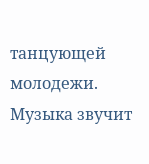танцующей молодежи. Музыка звучит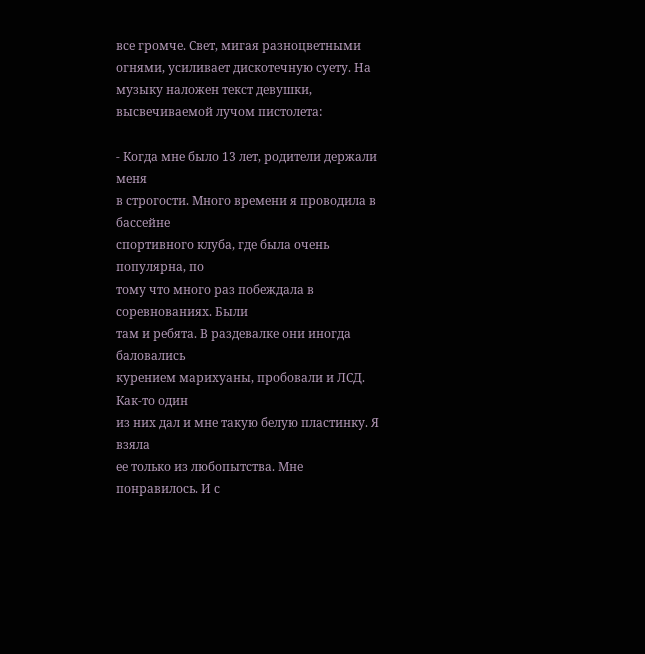все громче. Свет, мигая разноцветными огнями, усиливает дискотечную суету. На музыку наложен текст девушки, высвечиваемой лучом пистолета:

- Когда мне было 13 лет, родители держали меня
в строгости. Много времени я проводила в бассейне
спортивного клуба, где была очень популярна, по
тому что много раз побеждала в соревнованиях. Были
там и ребята. В раздевалке они иногда баловались
курением марихуаны, пробовали и ЛСД. Как-то один
из них дал и мне такую белую пластинку. Я взяла
ее только из любопытства. Мне понравилось. И с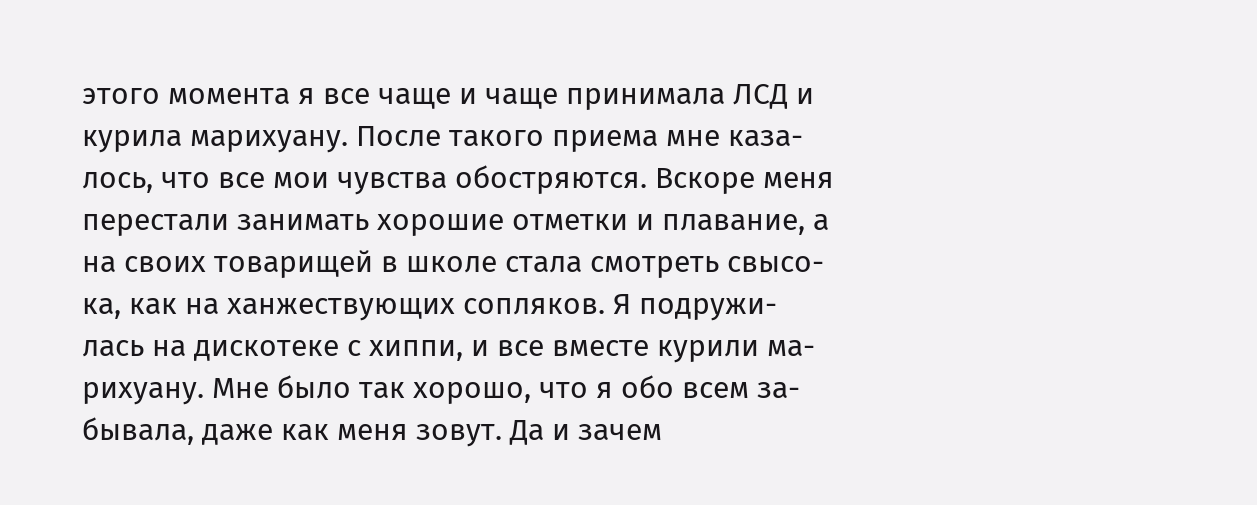этого момента я все чаще и чаще принимала ЛСД и
курила марихуану. После такого приема мне каза-
лось, что все мои чувства обостряются. Вскоре меня
перестали занимать хорошие отметки и плавание, а
на своих товарищей в школе стала смотреть свысо-
ка, как на ханжествующих сопляков. Я подружи-
лась на дискотеке с хиппи, и все вместе курили ма-
рихуану. Мне было так хорошо, что я обо всем за-
бывала, даже как меня зовут. Да и зачем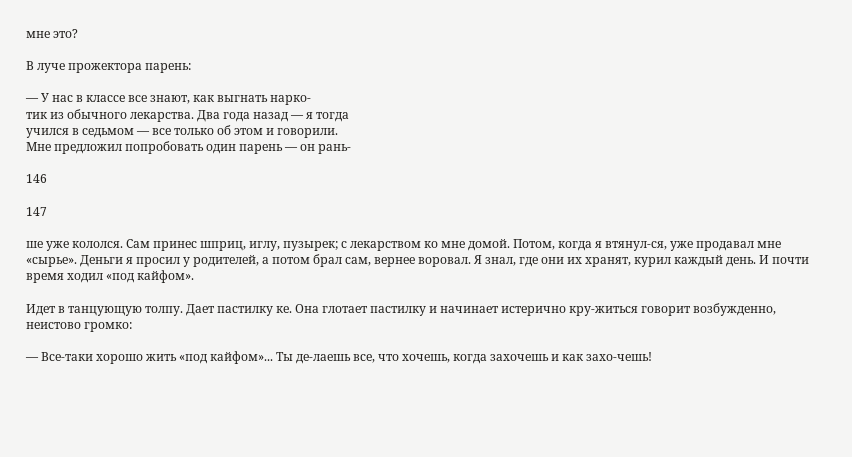мне это?

В луче прожектора парень:

— У нас в классе все знают, как выгнать нарко-
тик из обычного лекарства. Два года назад — я тогда
учился в седьмом — все только об этом и говорили.
Мне предложил попробовать один парень — он рань-

146

147

ше уже кололся. Сам принес шприц, иглу, пузырек; с лекарством ко мне домой. Потом, когда я втянул-ся, уже продавал мне «сырье». Деньги я просил у родителей, а потом брал сам, вернее воровал. Я знал, где они их хранят, курил каждый день. И почти время ходил «под кайфом».

Идет в танцующую толпу. Дает пастилку ке. Она глотает пастилку и начинает истерично кру-житься говорит возбужденно, неистово громко:

— Все-таки хорошо жить «под кайфом»... Ты де-лаешь все, что хочешь, когда захочешь и как захо-чешь!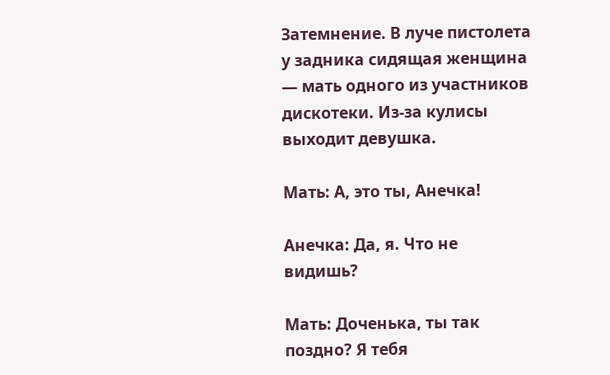Затемнение. В луче пистолета у задника сидящая женщина — мать одного из участников дискотеки. Из-за кулисы выходит девушка.

Мать: А, это ты, Анечка!

Анечка: Да, я. Что не видишь?

Мать: Доченька, ты так поздно? Я тебя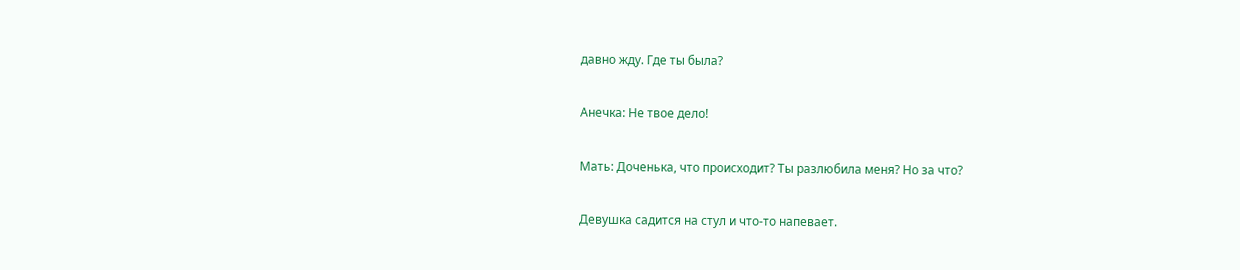давно жду. Где ты была?

Анечка: Не твое дело!

Мать: Доченька, что происходит? Ты разлюбила меня? Но за что?

Девушка садится на стул и что-то напевает.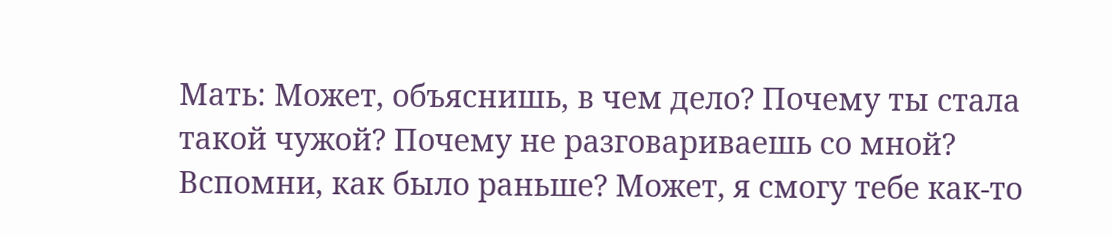Мать: Может, объяснишь, в чем дело? Почему ты стала такой чужой? Почему не разговариваешь со мной? Вспомни, как было раньше? Может, я смогу тебе как-то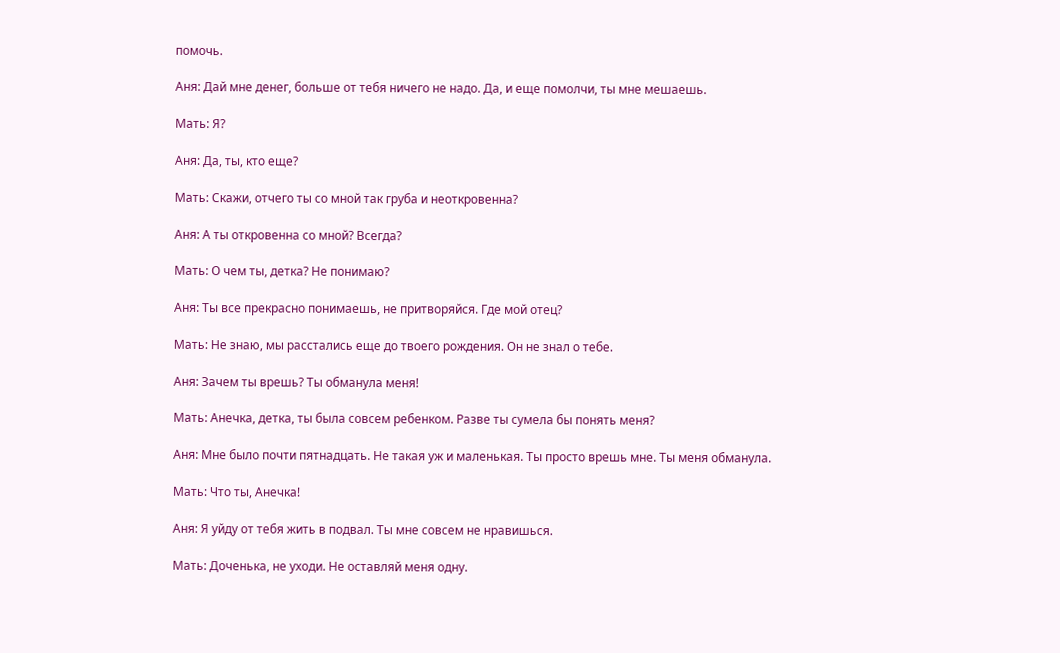помочь.

Аня: Дай мне денег, больше от тебя ничего не надо. Да, и еще помолчи, ты мне мешаешь.

Мать: Я?

Аня: Да, ты, кто еще?

Мать: Скажи, отчего ты со мной так груба и неоткровенна?

Аня: А ты откровенна со мной? Всегда?

Мать: О чем ты, детка? Не понимаю?

Аня: Ты все прекрасно понимаешь, не притворяйся. Где мой отец?

Мать: Не знаю, мы расстались еще до твоего рождения. Он не знал о тебе.

Аня: Зачем ты врешь? Ты обманула меня!

Мать: Анечка, детка, ты была совсем ребенком. Разве ты сумела бы понять меня?

Аня: Мне было почти пятнадцать. Не такая уж и маленькая. Ты просто врешь мне. Ты меня обманула.

Мать: Что ты, Анечка!

Аня: Я уйду от тебя жить в подвал. Ты мне совсем не нравишься.

Мать: Доченька, не уходи. Не оставляй меня одну.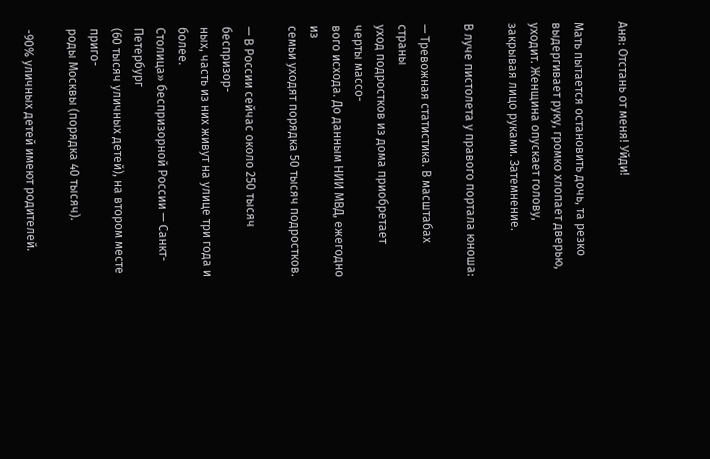Аня: Отстань от меня! Уйди!

Мать пытается остановить дочь, та резко выдергивает руку, громко хлопает дверью, уходит. Женщина опускает голову, закрывая лицо руками. Затемнение.

В луче пистолета у правого портала юноша:

— Тревожная статистика. В масштабах страны
уход подростков из дома приобретает черты массо-
вого исхода. До данным НИИ МВД, ежегодно из
семьи уходят порядка 50 тысяч подростков.

— В России сейчас около 250 тысяч беспризор-
ных, часть из них живут на улице три года и более.
Столица» беспризорной России — Санкт-Петербург
(60 тысяч уличных детей), на втором месте приго-
роды Москвы (порядка 40 тысяч).

-90% уличных детей имеют родителей.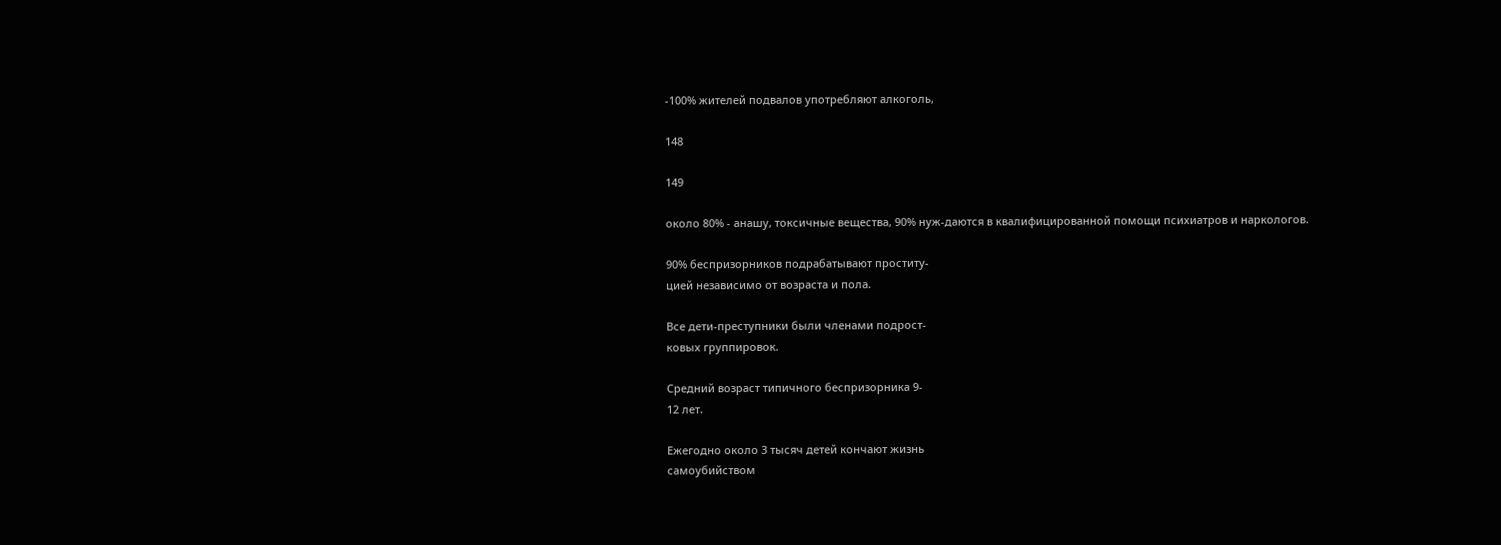-100% жителей подвалов употребляют алкоголь,

148

149

около 80% - анашу, токсичные вещества, 90% нуж-даются в квалифицированной помощи психиатров и наркологов.

90% беспризорников подрабатывают проститу-
цией независимо от возраста и пола.

Все дети-преступники были членами подрост-
ковых группировок.

Средний возраст типичного беспризорника 9-
12 лет.

Ежегодно около 3 тысяч детей кончают жизнь
самоубийством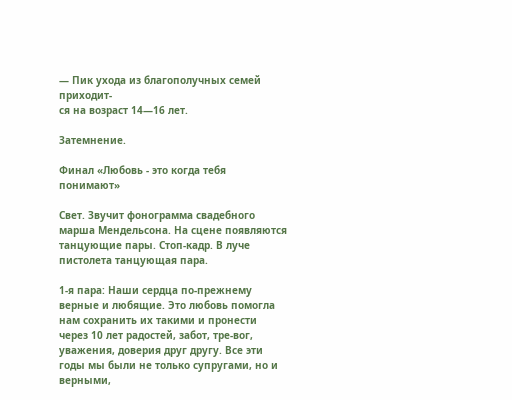— Пик ухода из благополучных семей приходит-
ся на возраст 14—16 лет.

Затемнение.

Финал «Любовь - это когда тебя понимают»

Свет. Звучит фонограмма свадебного марша Мендельсона. На сцене появляются танцующие пары. Стоп-кадр. В луче пистолета танцующая пара.

1-я пара: Наши сердца по-прежнему верные и любящие. Это любовь помогла нам сохранить их такими и пронести через 10 лет радостей, забот, тре-вог, уважения, доверия друг другу. Все эти годы мы были не только супругами, но и верными,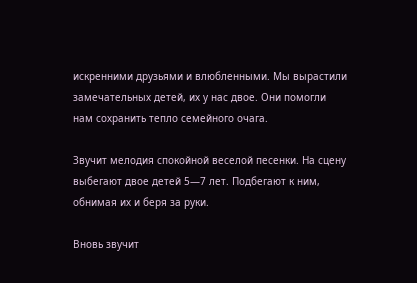искренними друзьями и влюбленными. Мы вырастили замечательных детей, их у нас двое. Они помогли нам сохранить тепло семейного очага.

Звучит мелодия спокойной веселой песенки. На сцену выбегают двое детей 5—7 лет. Подбегают к ним, обнимая их и беря за руки.

Вновь звучит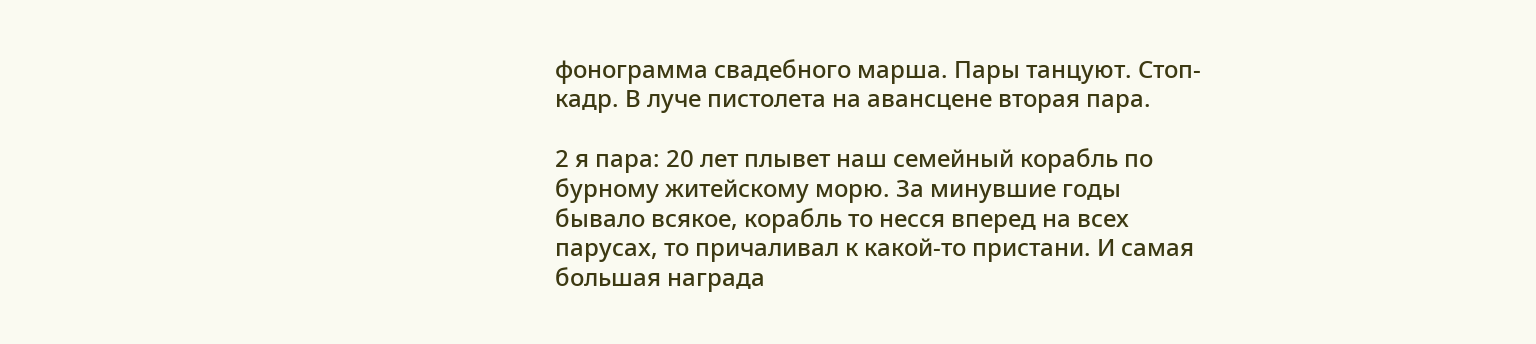фонограмма свадебного марша. Пары танцуют. Стоп-кадр. В луче пистолета на авансцене вторая пара.

2 я пара: 20 лет плывет наш семейный корабль по бурному житейскому морю. За минувшие годы бывало всякое, корабль то несся вперед на всех парусах, то причаливал к какой-то пристани. И самая большая награда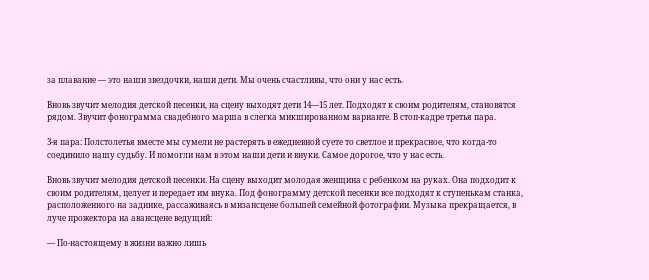за плавание — это наши звездочки, наши дети. Мы очень счастливы, что они у нас есть.

Вновь звучит мелодия детской песенки, на сцену выходят дети 14—15 лет. Подходят к своим родителям, становятся рядом. Звучит фонограмма свадебного марша в слегка микшированном варианте. В стоп-кадре третья пара.

3-я пара: Полстолетья вместе мы сумели не растерять в ежедневной суете то светлое и прекрасное, что когда-то соединило нашу судьбу. И помогли нам в этом наши дети и внуки. Самое дорогое, что у нас есть.

Вновь звучит мелодия детской песенки. На сцену выходит молодая женщина с ребенком на руках. Она подходит к своим родителям, целует и передает им внука. Под фонограмму детской песенки все подходят к ступенькам станка, расположенного на заднике, рассаживаясь в мизансцене большей семейной фотографии. Музыка прекращается, в луче прожектора на авансцене ведущий:

— По-настоящему в жизни важно лишь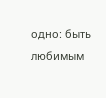одно: быть любимым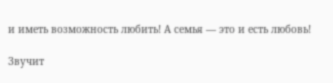и иметь возможность любить! А семья — это и есть любовь!

Звучит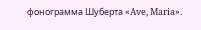фонограмма Шуберта «Ave, Maria».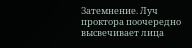Затемнение. Луч проктора поочередно высвечивает лица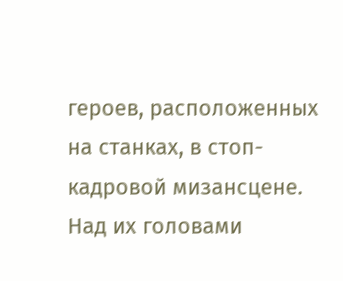героев, расположенных на станках, в стоп-кадровой мизансцене. Над их головами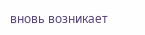вновь возникает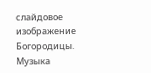слайдовое изображение Богородицы. Музыка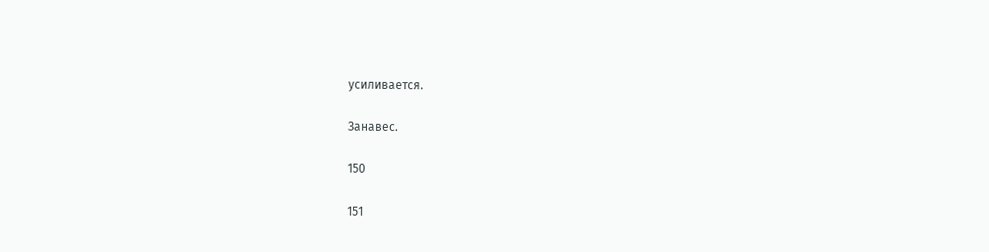усиливается.

Занавес.

150

151